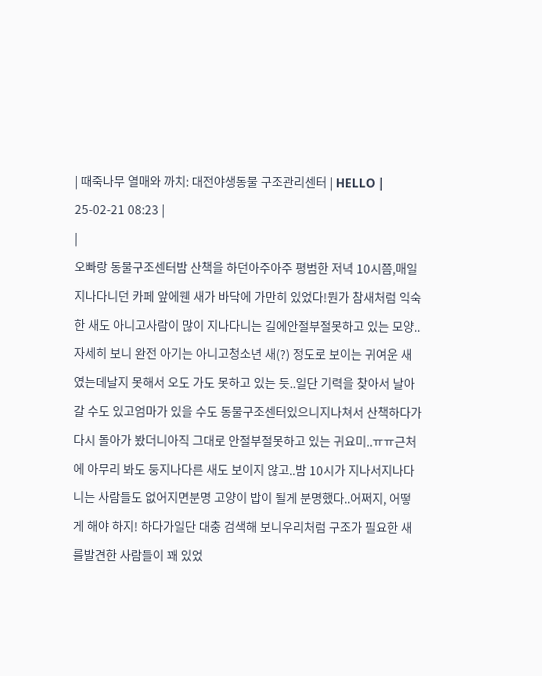| 때죽나무 열매와 까치: 대전야생동물 구조관리센터 | HELLO | 25-02-21 08:23 |
|
오빠랑 동물구조센터밤 산책을 하던아주아주 평범한 저녁 10시쯤,매일 지나다니던 카페 앞에웬 새가 바닥에 가만히 있었다!뭔가 참새처럼 익숙한 새도 아니고사람이 많이 지나다니는 길에안절부절못하고 있는 모양..자세히 보니 완전 아기는 아니고청소년 새(?) 정도로 보이는 귀여운 새였는데날지 못해서 오도 가도 못하고 있는 듯..일단 기력을 찾아서 날아갈 수도 있고엄마가 있을 수도 동물구조센터있으니지나쳐서 산책하다가다시 돌아가 봤더니아직 그대로 안절부절못하고 있는 귀요미..ㅠㅠ근처에 아무리 봐도 둥지나다른 새도 보이지 않고..밤 10시가 지나서지나다니는 사람들도 없어지면분명 고양이 밥이 될게 분명했다..어쩌지, 어떻게 해야 하지! 하다가일단 대충 검색해 보니우리처럼 구조가 필요한 새를발견한 사람들이 꽤 있었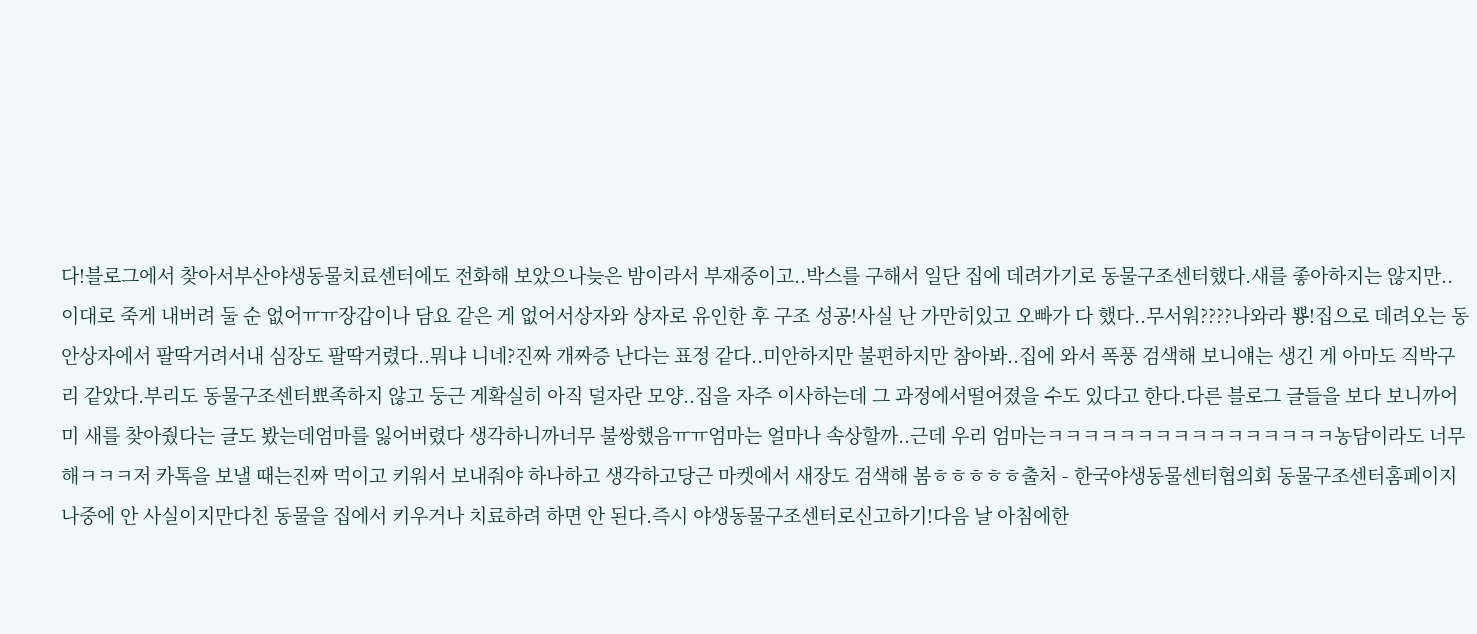다!블로그에서 찾아서부산야생동물치료센터에도 전화해 보았으나늦은 밤이라서 부재중이고..박스를 구해서 일단 집에 데려가기로 동물구조센터했다.새를 좋아하지는 않지만..이대로 죽게 내버려 둘 순 없어ㅠㅠ장갑이나 담요 같은 게 없어서상자와 상자로 유인한 후 구조 성공!사실 난 가만히있고 오빠가 다 했다..무서워????나와라 뿅!집으로 데려오는 동안상자에서 팔딱거려서내 심장도 팔딱거렸다..뭐냐 니네?진짜 개짜증 난다는 표정 같다..미안하지만 불편하지만 참아봐..집에 와서 폭풍 검색해 보니얘는 생긴 게 아마도 직박구리 같았다.부리도 동물구조센터뾰족하지 않고 둥근 게확실히 아직 덜자란 모양..집을 자주 이사하는데 그 과정에서떨어졌을 수도 있다고 한다.다른 블로그 글들을 보다 보니까어미 새를 찾아줬다는 글도 봤는데엄마를 잃어버렸다 생각하니까너무 불쌍했음ㅠㅠ엄마는 얼마나 속상할까..근데 우리 엄마는ㅋㅋㅋㅋㅋㅋㅋㅋㅋㅋㅋㅋㅋㅋㅋㅋ농담이라도 너무해ㅋㅋㅋ저 카톡을 보낼 때는진짜 먹이고 키워서 보내줘야 하나하고 생각하고당근 마켓에서 새장도 검색해 봄ㅎㅎㅎㅎㅎ출처 - 한국야생동물센터협의회 동물구조센터홈페이지나중에 안 사실이지만다친 동물을 집에서 키우거나 치료하려 하면 안 된다.즉시 야생동물구조센터로신고하기!다음 날 아침에한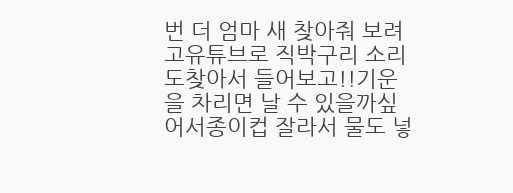번 더 엄마 새 찾아줘 보려고유튜브로 직박구리 소리도찾아서 들어보고!!기운을 차리면 날 수 있을까싶어서종이컵 잘라서 물도 넣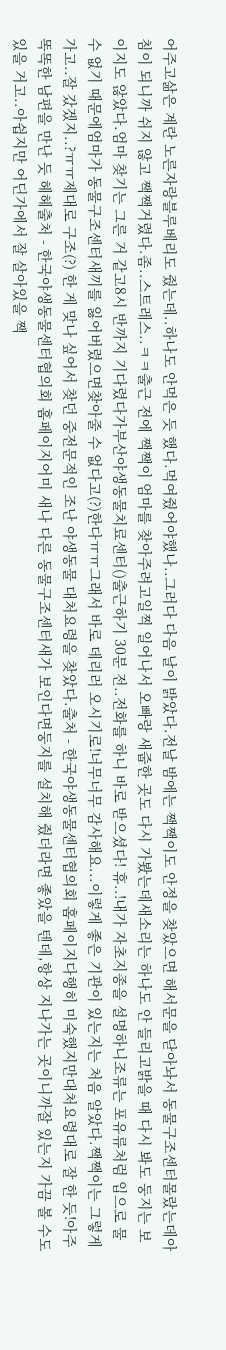어주고삶은 계란 노른자랑블루베리도 줬는데..하나도 안먹은 듯 했다.먹여줬어야했나..그러다 다음 날이 밝았다.전날 밤에는 짹짹이도 안정을 찾았으면 해서문을 닫아놔서 동물구조센터몰랐는데아침이 되니까 쉬지 않고 짹짹거렸다.좀..스트레스..ㅋㅋ출근 전에 짹짹이 엄마를 찾아주려고일찍 일어나서 오빠랑 새줍한 곳도 다시 가봤는데새소리는 하나도 안 들리고밝을 때 다시 봐도 둥지는 보이지도 않았다.엄마 찾기는 그른 거 같고8시 반까지 기다렸다가부산야생동물치료센터()출근하기 30분 전..전화를 하니 바로 받으셨다! 휴..!내가 자초지종을 설명하니조류는 포유류처럼 입으로 물 수 없기 때문에엄마가 동물구조센터새끼를 잃어버렸으면찾아줄 수 없다고(?)한다ㅠㅠ그래서 바로 데리러 오시기로!너무너무 감사해요...이렇게 좋은 기관이 있는지는 처음 알았다.짹짹이는 그렇게 가고..잘 갔겠지..?ㅠㅠ제대로 구조(?) 한 게 맞나 싶어서 찾던 중전문적인 조난 야생동물 대처요령을 찾았다.출처 - 한국야생동물센터협의회 홈페이지다행히 미숙했지만대처요령대로 잘 한 듯!아주 똑똑한 남편을 만난 듯 헤헤출처 - 한국야생동물센터협의회 홈페이지어미 새나 다른 동물구조센터새가 보인다면둥지를 설치해 줬더라면 좋았을 텐데,항상 지나가는 곳이니까잘 있는지 가끔 볼 수도 있을 거고..아쉽지만 어딘가에서 잘 살아있을 짹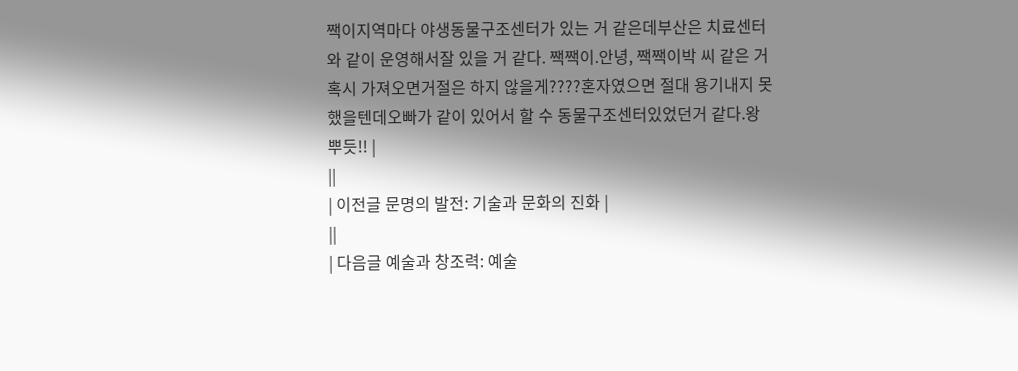짹이지역마다 야생동물구조센터가 있는 거 같은데부산은 치료센터와 같이 운영해서잘 있을 거 같다. 짹짹이.안녕, 짹짹이박 씨 같은 거 혹시 가져오면거절은 하지 않을게????혼자였으면 절대 용기내지 못했을텐데오빠가 같이 있어서 할 수 동물구조센터있었던거 같다.왕뿌듯!! |
||
| 이전글 문명의 발전: 기술과 문화의 진화 |
||
| 다음글 예술과 창조력: 예술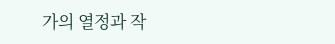가의 열정과 작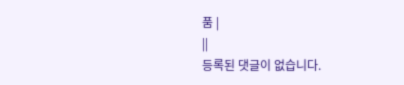품 |
||
등록된 댓글이 없습니다.